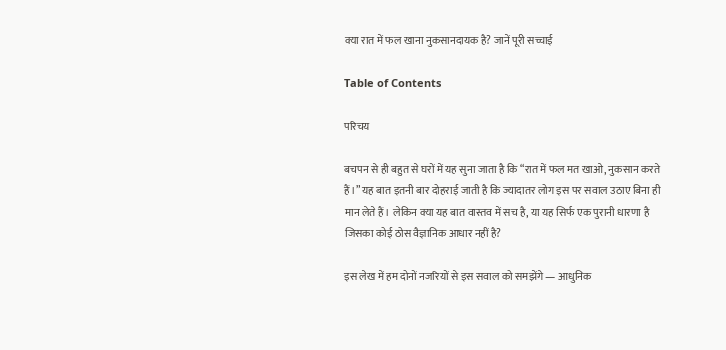क्या रात में फल खाना नुकसानदायक है? जानें पूरी सच्चाई

Table of Contents

परिचय

बचपन से ही बहुत से घरों में यह सुना जाता है कि “रात में फल मत खाओ, नुकसान करते हैं।” यह बात इतनी बार दोहराई जाती है कि ज्यादातर लोग इस पर सवाल उठाए बिना ही मान लेते हैं। लेकिन क्या यह बात वास्तव में सच है, या यह सिर्फ एक पुरानी धारणा है जिसका कोई ठोस वैज्ञानिक आधार नहीं है?

इस लेख में हम दोनों नजरियों से इस सवाल को समझेंगे — आधुनिक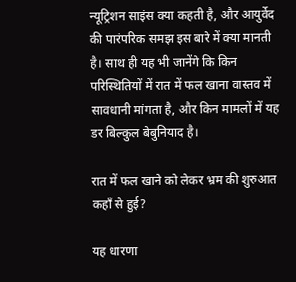न्यूट्रिशन साइंस क्या कहती है, और आयुर्वेद की पारंपरिक समझ इस बारे में क्या मानती है। साथ ही यह भी जानेंगे कि किन परिस्थितियों में रात में फल खाना वास्तव में सावधानी मांगता है, और किन मामलों में यह डर बिल्कुल बेबुनियाद है।

रात में फल खाने को लेकर भ्रम की शुरुआत कहाँ से हुई?

यह धारणा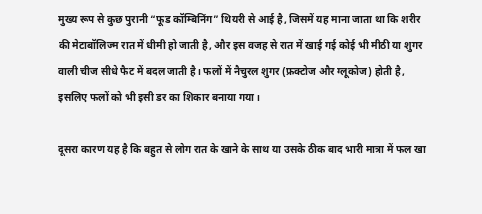मुख्य रूप से कुछ पुरानी “फूड कॉम्बिनिंग” थियरी से आई है, जिसमें यह माना जाता था कि शरीर की मेटाबॉलिज्म रात में धीमी हो जाती है, और इस वजह से रात में खाई गई कोई भी मीठी या शुगर वाली चीज सीधे फैट में बदल जाती है। फलों में नैचुरल शुगर (फ्रक्टोज और ग्लूकोज) होती है, इसलिए फलों को भी इसी डर का शिकार बनाया गया।

दूसरा कारण यह है कि बहुत से लोग रात के खाने के साथ या उसके ठीक बाद भारी मात्रा में फल खा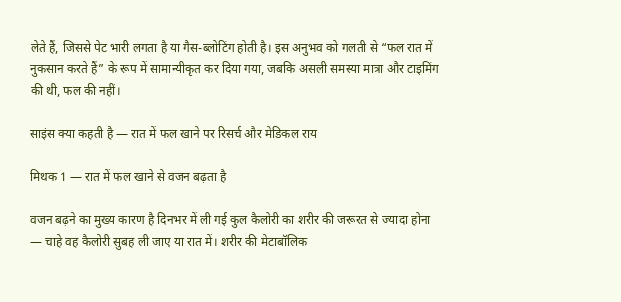लेते हैं, जिससे पेट भारी लगता है या गैस-ब्लोटिंग होती है। इस अनुभव को गलती से “फल रात में नुकसान करते हैं” के रूप में सामान्यीकृत कर दिया गया, जबकि असली समस्या मात्रा और टाइमिंग की थी, फल की नहीं।

साइंस क्या कहती है — रात में फल खाने पर रिसर्च और मेडिकल राय

मिथक 1 — रात में फल खाने से वजन बढ़ता है

वजन बढ़ने का मुख्य कारण है दिनभर में ली गई कुल कैलोरी का शरीर की जरूरत से ज्यादा होना — चाहे वह कैलोरी सुबह ली जाए या रात में। शरीर की मेटाबॉलिक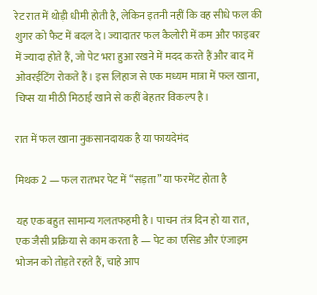रेट रात में थोड़ी धीमी होती है, लेकिन इतनी नहीं कि वह सीधे फल की शुगर को फैट में बदल दे। ज्यादातर फल कैलोरी में कम और फाइबर में ज्यादा होते हैं, जो पेट भरा हुआ रखने में मदद करते हैं और बाद में ओवरईटिंग रोकते हैं। इस लिहाज से एक मध्यम मात्रा में फल खाना, चिप्स या मीठी मिठाई खाने से कहीं बेहतर विकल्प है।

रात में फल खाना नुकसानदायक है या फायदेमंद

मिथक 2 — फल रातभर पेट में “सड़ता” या फरमेंट होता है

यह एक बहुत सामान्य गलतफहमी है। पाचन तंत्र दिन हो या रात, एक जैसी प्रक्रिया से काम करता है — पेट का एसिड और एंजाइम भोजन को तोड़ते रहते हैं, चाहे आप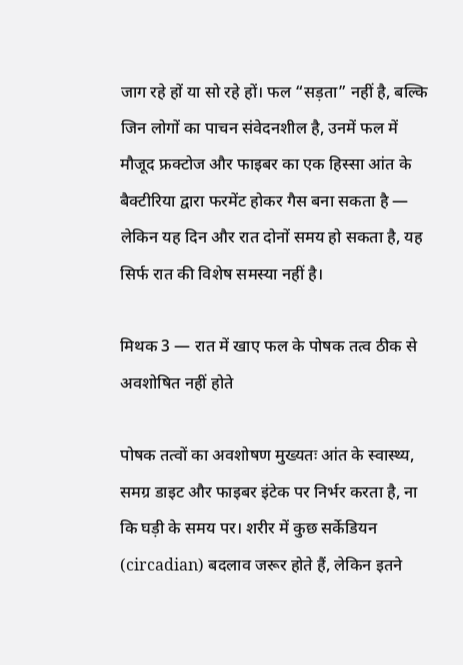जाग रहे हों या सो रहे हों। फल “सड़ता” नहीं है, बल्कि जिन लोगों का पाचन संवेदनशील है, उनमें फल में मौजूद फ्रक्टोज और फाइबर का एक हिस्सा आंत के बैक्टीरिया द्वारा फरमेंट होकर गैस बना सकता है — लेकिन यह दिन और रात दोनों समय हो सकता है, यह सिर्फ रात की विशेष समस्या नहीं है।

मिथक 3 — रात में खाए फल के पोषक तत्व ठीक से अवशोषित नहीं होते

पोषक तत्वों का अवशोषण मुख्यतः आंत के स्वास्थ्य, समग्र डाइट और फाइबर इंटेक पर निर्भर करता है, ना कि घड़ी के समय पर। शरीर में कुछ सर्केडियन (circadian) बदलाव जरूर होते हैं, लेकिन इतने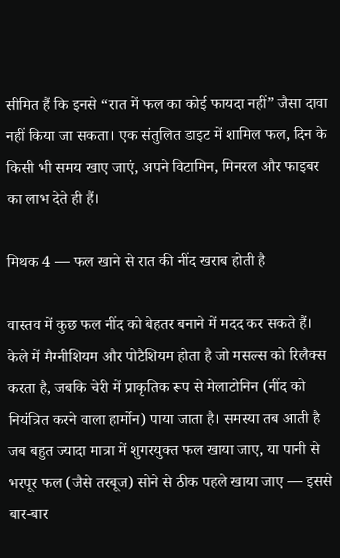सीमित हैं कि इनसे “रात में फल का कोई फायदा नहीं” जैसा दावा नहीं किया जा सकता। एक संतुलित डाइट में शामिल फल, दिन के किसी भी समय खाए जाएं, अपने विटामिन, मिनरल और फाइबर का लाभ देते ही हैं।

मिथक 4 — फल खाने से रात की नींद खराब होती है

वास्तव में कुछ फल नींद को बेहतर बनाने में मदद कर सकते हैं। केले में मैग्नीशियम और पोटैशियम होता है जो मसल्स को रिलैक्स करता है, जबकि चेरी में प्राकृतिक रूप से मेलाटोनिन (नींद को नियंत्रित करने वाला हार्मोन) पाया जाता है। समस्या तब आती है जब बहुत ज्यादा मात्रा में शुगरयुक्त फल खाया जाए, या पानी से भरपूर फल (जैसे तरबूज) सोने से ठीक पहले खाया जाए — इससे बार-बार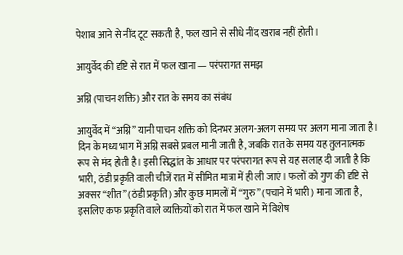पेशाब आने से नींद टूट सकती है, फल खाने से सीधे नींद खराब नहीं होती।

आयुर्वेद की दृष्टि से रात में फल खाना — परंपरागत समझ

अग्नि (पाचन शक्ति) और रात के समय का संबंध

आयुर्वेद में “अग्नि” यानी पाचन शक्ति को दिनभर अलग-अलग समय पर अलग माना जाता है। दिन के मध्य भाग में अग्नि सबसे प्रबल मानी जाती है, जबकि रात के समय यह तुलनात्मक रूप से मंद होती है। इसी सिद्धांत के आधार पर परंपरागत रूप से यह सलाह दी जाती है कि भारी, ठंडी प्रकृति वाली चीजें रात में सीमित मात्रा में ही ली जाएं। फलों को गुण की दृष्टि से अक्सर “शीत” (ठंडी प्रकृति) और कुछ मामलों में “गुरु” (पचाने में भारी) माना जाता है, इसलिए कफ प्रकृति वाले व्यक्तियों को रात में फल खाने में विशेष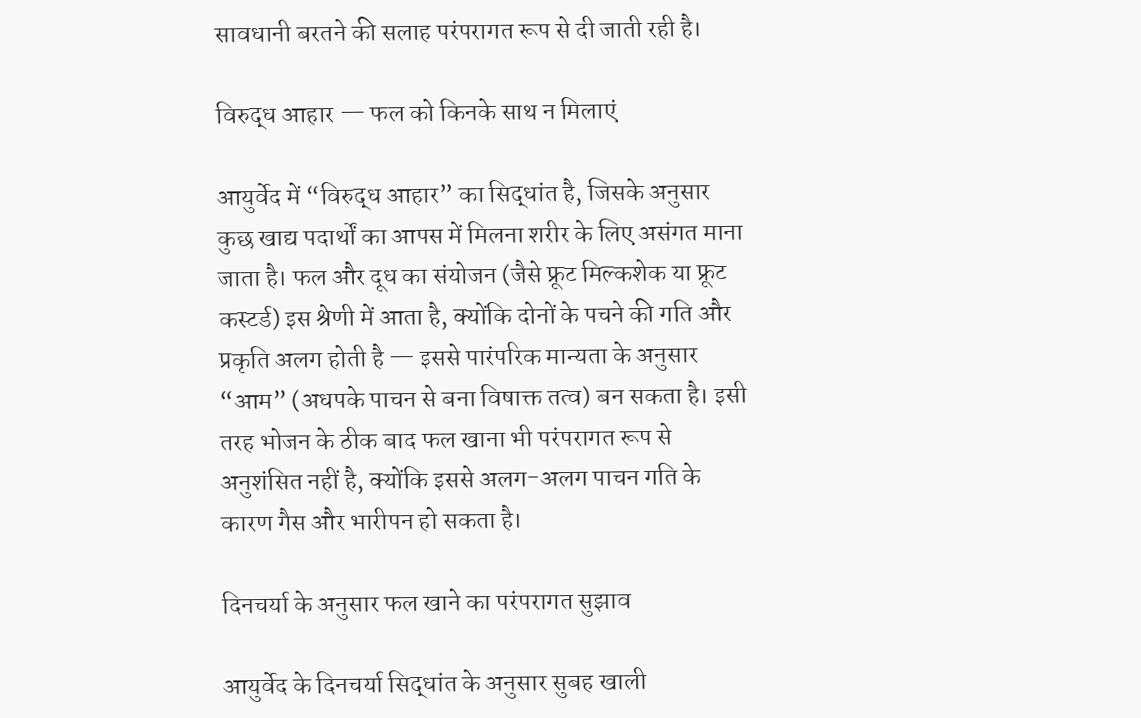सावधानी बरतने की सलाह परंपरागत रूप से दी जाती रही है।

विरुद्ध आहार — फल को किनके साथ न मिलाएं

आयुर्वेद में “विरुद्ध आहार” का सिद्धांत है, जिसके अनुसार कुछ खाद्य पदार्थों का आपस में मिलना शरीर के लिए असंगत माना जाता है। फल और दूध का संयोजन (जैसे फ्रूट मिल्कशेक या फ्रूट कस्टर्ड) इस श्रेणी में आता है, क्योंकि दोनों के पचने की गति और प्रकृति अलग होती है — इससे पारंपरिक मान्यता के अनुसार “आम” (अधपके पाचन से बना विषाक्त तत्व) बन सकता है। इसी तरह भोजन के ठीक बाद फल खाना भी परंपरागत रूप से अनुशंसित नहीं है, क्योंकि इससे अलग-अलग पाचन गति के कारण गैस और भारीपन हो सकता है।

दिनचर्या के अनुसार फल खाने का परंपरागत सुझाव

आयुर्वेद के दिनचर्या सिद्धांत के अनुसार सुबह खाली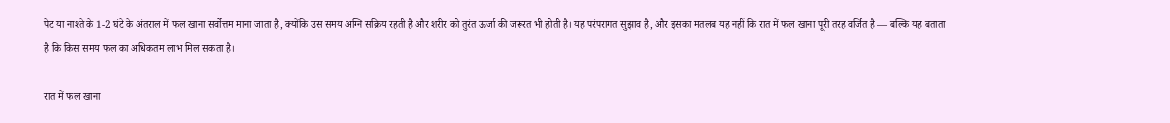पेट या नाश्ते के 1-2 घंटे के अंतराल में फल खाना सर्वोत्तम माना जाता है, क्योंकि उस समय अग्नि सक्रिय रहती है और शरीर को तुरंत ऊर्जा की जरूरत भी होती है। यह परंपरागत सुझाव है, और इसका मतलब यह नहीं कि रात में फल खाना पूरी तरह वर्जित है — बल्कि यह बताता है कि किस समय फल का अधिकतम लाभ मिल सकता है।

रात में फल खाना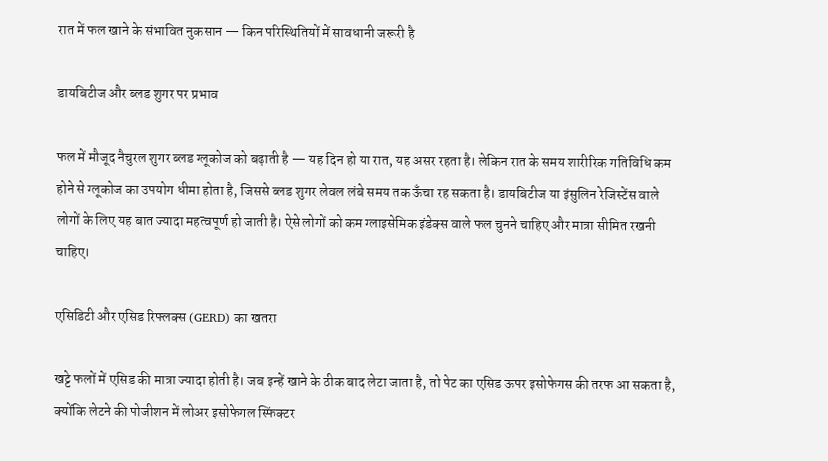रात में फल खाने के संभावित नुकसान — किन परिस्थितियों में सावधानी जरूरी है

डायबिटीज और ब्लड शुगर पर प्रभाव

फल में मौजूद नैचुरल शुगर ब्लड ग्लूकोज को बढ़ाती है — यह दिन हो या रात, यह असर रहता है। लेकिन रात के समय शारीरिक गतिविधि कम होने से ग्लूकोज का उपयोग धीमा होता है, जिससे ब्लड शुगर लेवल लंबे समय तक ऊँचा रह सकता है। डायबिटीज या इंसुलिन रेजिस्टेंस वाले लोगों के लिए यह बात ज्यादा महत्वपूर्ण हो जाती है। ऐसे लोगों को कम ग्लाइसेमिक इंडेक्स वाले फल चुनने चाहिए और मात्रा सीमित रखनी चाहिए।

एसिडिटी और एसिड रिफ्लक्स (GERD) का खतरा

खट्टे फलों में एसिड की मात्रा ज्यादा होती है। जब इन्हें खाने के ठीक बाद लेटा जाता है, तो पेट का एसिड ऊपर इसोफेगस की तरफ आ सकता है, क्योंकि लेटने की पोजीशन में लोअर इसोफेगल स्फिंक्टर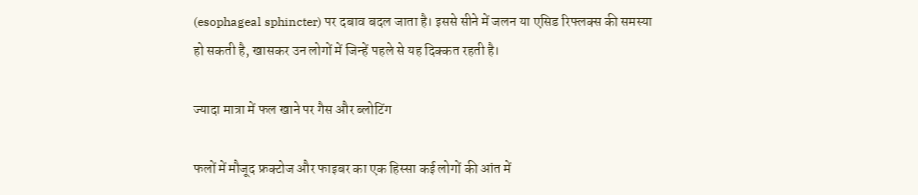(esophageal sphincter) पर दबाव बदल जाता है। इससे सीने में जलन या एसिड रिफ्लक्स की समस्या हो सकती है, खासकर उन लोगों में जिन्हें पहले से यह दिक्कत रहती है।

ज्यादा मात्रा में फल खाने पर गैस और ब्लोटिंग

फलों में मौजूद फ्रक्टोज और फाइबर का एक हिस्सा कई लोगों की आंत में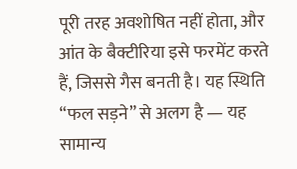पूरी तरह अवशोषित नहीं होता, और आंत के बैक्टीरिया इसे फरमेंट करते हैं, जिससे गैस बनती है। यह स्थिति “फल सड़ने” से अलग है — यह सामान्य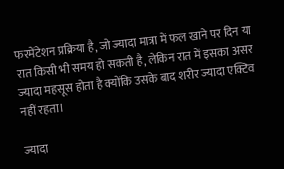फरमेंटेशन प्रक्रिया है, जो ज्यादा मात्रा में फल खाने पर दिन या रात किसी भी समय हो सकती है, लेकिन रात में इसका असर ज्यादा महसूस होता है क्योंकि उसके बाद शरीर ज्यादा एक्टिव नहीं रहता।

ज्यादा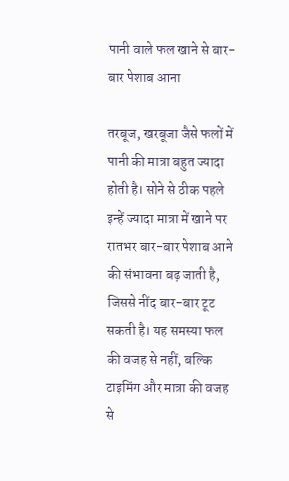पानी वाले फल खाने से बार-बार पेशाब आना

तरबूज, खरबूजा जैसे फलों में पानी की मात्रा बहुत ज्यादा होती है। सोने से ठीक पहले इन्हें ज्यादा मात्रा में खाने पर रातभर बार-बार पेशाब आने की संभावना बढ़ जाती है, जिससे नींद बार-बार टूट सकती है। यह समस्या फल की वजह से नहीं, बल्कि टाइमिंग और मात्रा की वजह से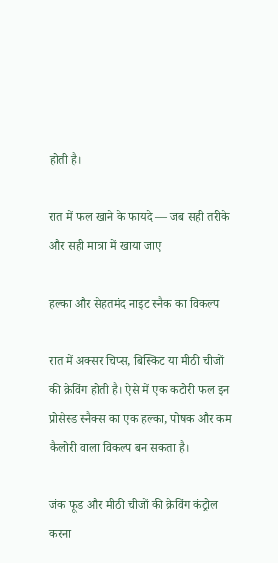होती है।

रात में फल खाने के फायदे — जब सही तरीके और सही मात्रा में खाया जाए

हल्का और सेहतमंद नाइट स्नैक का विकल्प

रात में अक्सर चिप्स, बिस्किट या मीठी चीजों की क्रेविंग होती है। ऐसे में एक कटोरी फल इन प्रोसेस्ड स्नैक्स का एक हल्का, पोषक और कम कैलोरी वाला विकल्प बन सकता है।

जंक फूड और मीठी चीजों की क्रेविंग कंट्रोल करना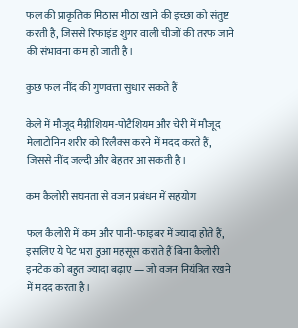फल की प्राकृतिक मिठास मीठा खाने की इच्छा को संतुष्ट करती है, जिससे रिफाइंड शुगर वाली चीजों की तरफ जाने की संभावना कम हो जाती है।

कुछ फल नींद की गुणवत्ता सुधार सकते हैं

केले में मौजूद मैग्नीशियम-पोटैशियम और चेरी में मौजूद मेलाटोनिन शरीर को रिलैक्स करने में मदद करते हैं, जिससे नींद जल्दी और बेहतर आ सकती है।

कम कैलोरी सघनता से वजन प्रबंधन में सहयोग

फल कैलोरी में कम और पानी-फाइबर में ज्यादा होते हैं, इसलिए ये पेट भरा हुआ महसूस कराते हैं बिना कैलोरी इनटेक को बहुत ज्यादा बढ़ाए — जो वजन नियंत्रित रखने में मदद करता है।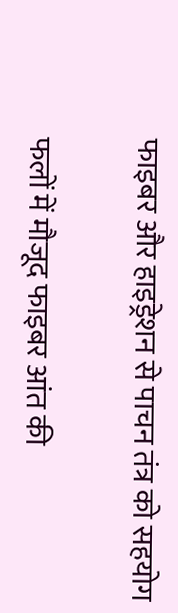फाइबर और हाइड्रेशन से पाचन तंत्र को सहयोग

फलों में मौजूद फाइबर आंत की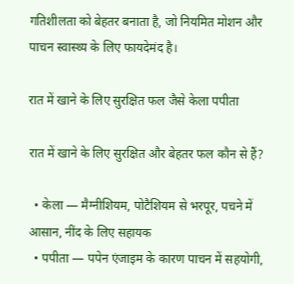गतिशीलता को बेहतर बनाता है, जो नियमित मोशन और पाचन स्वास्थ्य के लिए फायदेमंद है।

रात में खाने के लिए सुरक्षित फल जैसे केला पपीता

रात में खाने के लिए सुरक्षित और बेहतर फल कौन से हैं?

  • केला — मैग्नीशियम, पोटैशियम से भरपूर, पचने में आसान, नींद के लिए सहायक
  • पपीता — पपेन एंजाइम के कारण पाचन में सहयोगी,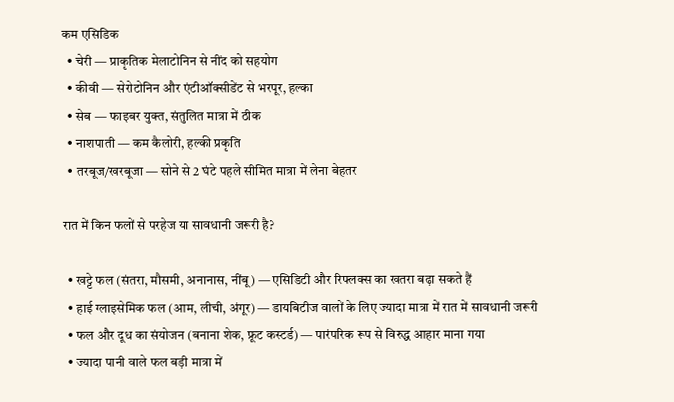कम एसिडिक
  • चेरी — प्राकृतिक मेलाटोनिन से नींद को सहयोग
  • कीवी — सेरोटोनिन और एंटीऑक्सीडेंट से भरपूर, हल्का
  • सेब — फाइबर युक्त, संतुलित मात्रा में ठीक
  • नाशपाती — कम कैलोरी, हल्की प्रकृति
  • तरबूज/खरबूजा — सोने से 2 घंटे पहले सीमित मात्रा में लेना बेहतर

रात में किन फलों से परहेज या सावधानी जरूरी है?

  • खट्टे फल (संतरा, मौसमी, अनानास, नींबू) — एसिडिटी और रिफ्लक्स का खतरा बढ़ा सकते हैं
  • हाई ग्लाइसेमिक फल (आम, लीची, अंगूर) — डायबिटीज वालों के लिए ज्यादा मात्रा में रात में सावधानी जरूरी
  • फल और दूध का संयोजन (बनाना शेक, फ्रूट कस्टर्ड) — पारंपरिक रूप से विरुद्ध आहार माना गया
  • ज्यादा पानी वाले फल बड़ी मात्रा में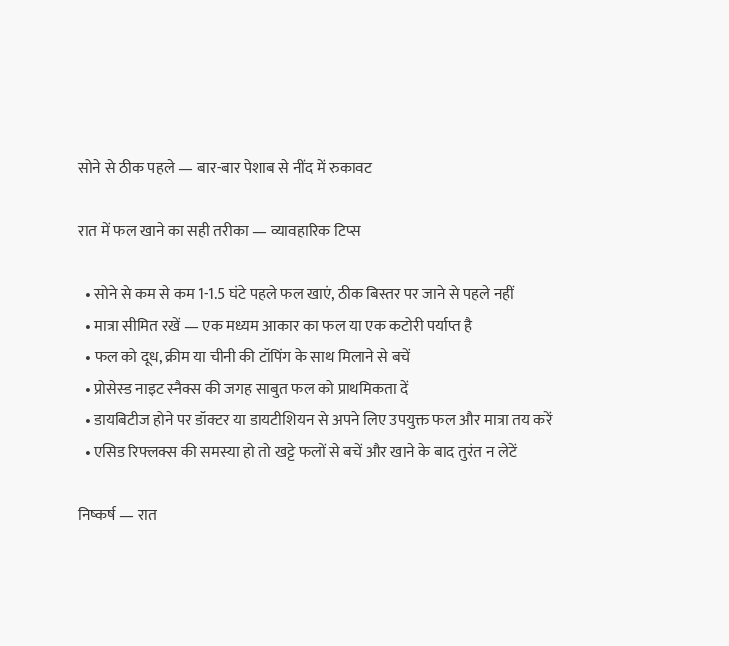सोने से ठीक पहले — बार-बार पेशाब से नींद में रुकावट

रात में फल खाने का सही तरीका — व्यावहारिक टिप्स

  • सोने से कम से कम 1-1.5 घंटे पहले फल खाएं, ठीक बिस्तर पर जाने से पहले नहीं
  • मात्रा सीमित रखें — एक मध्यम आकार का फल या एक कटोरी पर्याप्त है
  • फल को दूध, क्रीम या चीनी की टॉपिंग के साथ मिलाने से बचें
  • प्रोसेस्ड नाइट स्नैक्स की जगह साबुत फल को प्राथमिकता दें
  • डायबिटीज होने पर डॉक्टर या डायटीशियन से अपने लिए उपयुक्त फल और मात्रा तय करें
  • एसिड रिफ्लक्स की समस्या हो तो खट्टे फलों से बचें और खाने के बाद तुरंत न लेटें

निष्कर्ष — रात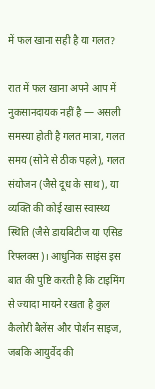में फल खाना सही है या गलत?

रात में फल खाना अपने आप में नुकसानदायक नहीं है — असली समस्या होती है गलत मात्रा, गलत समय (सोने से ठीक पहले), गलत संयोजन (जैसे दूध के साथ), या व्यक्ति की कोई खास स्वास्थ्य स्थिति (जैसे डायबिटीज या एसिड रिफ्लक्स)। आधुनिक साइंस इस बात की पुष्टि करती है कि टाइमिंग से ज्यादा मायने रखता है कुल कैलोरी बैलेंस और पोर्शन साइज, जबकि आयुर्वेद की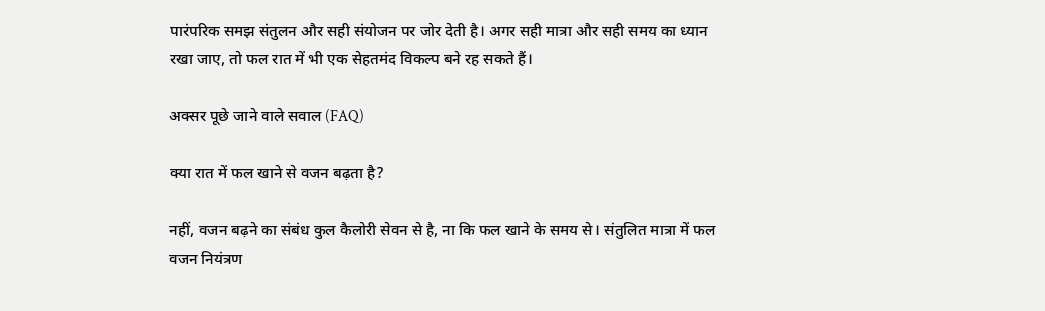पारंपरिक समझ संतुलन और सही संयोजन पर जोर देती है। अगर सही मात्रा और सही समय का ध्यान रखा जाए, तो फल रात में भी एक सेहतमंद विकल्प बने रह सकते हैं।

अक्सर पूछे जाने वाले सवाल (FAQ)

क्या रात में फल खाने से वजन बढ़ता है?

नहीं, वजन बढ़ने का संबंध कुल कैलोरी सेवन से है, ना कि फल खाने के समय से। संतुलित मात्रा में फल वजन नियंत्रण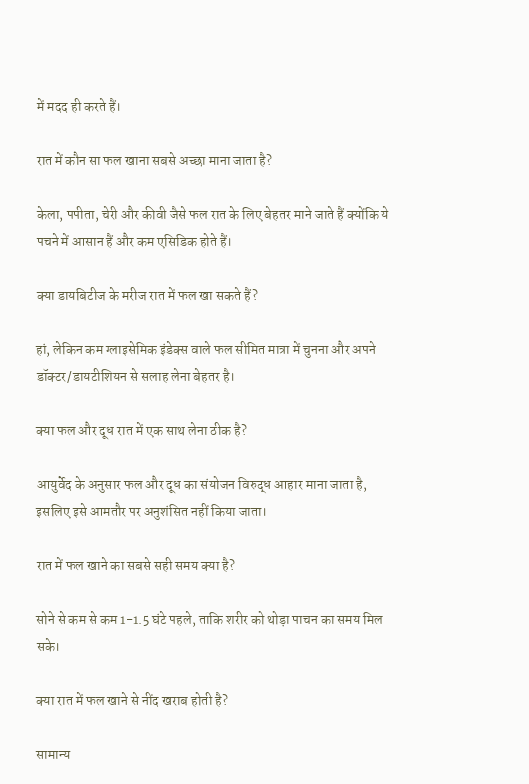में मदद ही करते हैं।

रात में कौन सा फल खाना सबसे अच्छा माना जाता है?

केला, पपीता, चेरी और कीवी जैसे फल रात के लिए बेहतर माने जाते हैं क्योंकि ये पचने में आसान हैं और कम एसिडिक होते हैं।

क्या डायबिटीज के मरीज रात में फल खा सकते हैं?

हां, लेकिन कम ग्लाइसेमिक इंडेक्स वाले फल सीमित मात्रा में चुनना और अपने डॉक्टर/डायटीशियन से सलाह लेना बेहतर है।

क्या फल और दूध रात में एक साथ लेना ठीक है?

आयुर्वेद के अनुसार फल और दूध का संयोजन विरुद्ध आहार माना जाता है, इसलिए इसे आमतौर पर अनुशंसित नहीं किया जाता।

रात में फल खाने का सबसे सही समय क्या है?

सोने से कम से कम 1-1.5 घंटे पहले, ताकि शरीर को थोड़ा पाचन का समय मिल सके।

क्या रात में फल खाने से नींद खराब होती है?

सामान्य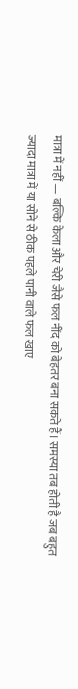मात्रा में नहीं — बल्कि केला और चेरी जैसे फल नींद को बेहतर बना सकते हैं। समस्या तब होती है जब बहुत ज्यादा मात्रा में या सोने से ठीक पहले पानी वाले फल खाए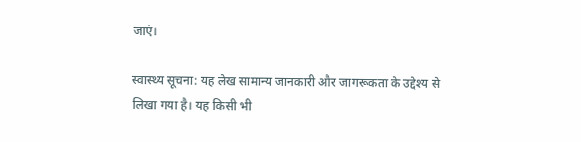जाएं।

स्वास्थ्य सूचना: यह लेख सामान्य जानकारी और जागरूकता के उद्देश्य से लिखा गया है। यह किसी भी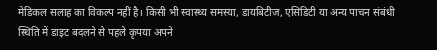मेडिकल सलाह का विकल्प नहीं है। किसी भी स्वास्थ्य समस्या, डायबिटीज, एसिडिटी या अन्य पाचन संबंधी स्थिति में डाइट बदलने से पहले कृपया अपने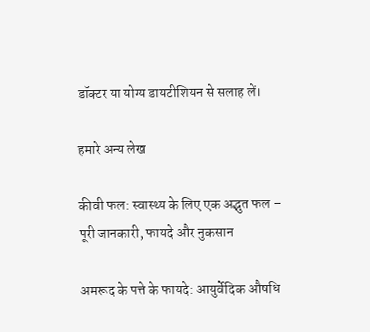डॉक्टर या योग्य डायटीशियन से सलाह लें।

हमारे अन्य लेख

कीवी फल: स्वास्थ्य के लिए एक अद्भुत फल – पूरी जानकारी, फायदे और नुकसान

अमरूद के पत्ते के फायदे: आयुर्वेदिक औषधि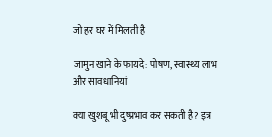जो हर घर में मिलती है

जामुन खाने के फायदे: पोषण, स्वास्थ्य लाभ और सावधानियां

क्या खुशबू भी दुष्प्रभाव कर सकती है? इत्र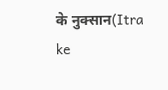के नुक्सान(Itra ke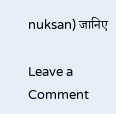nuksan) जानिए

Leave a Comment